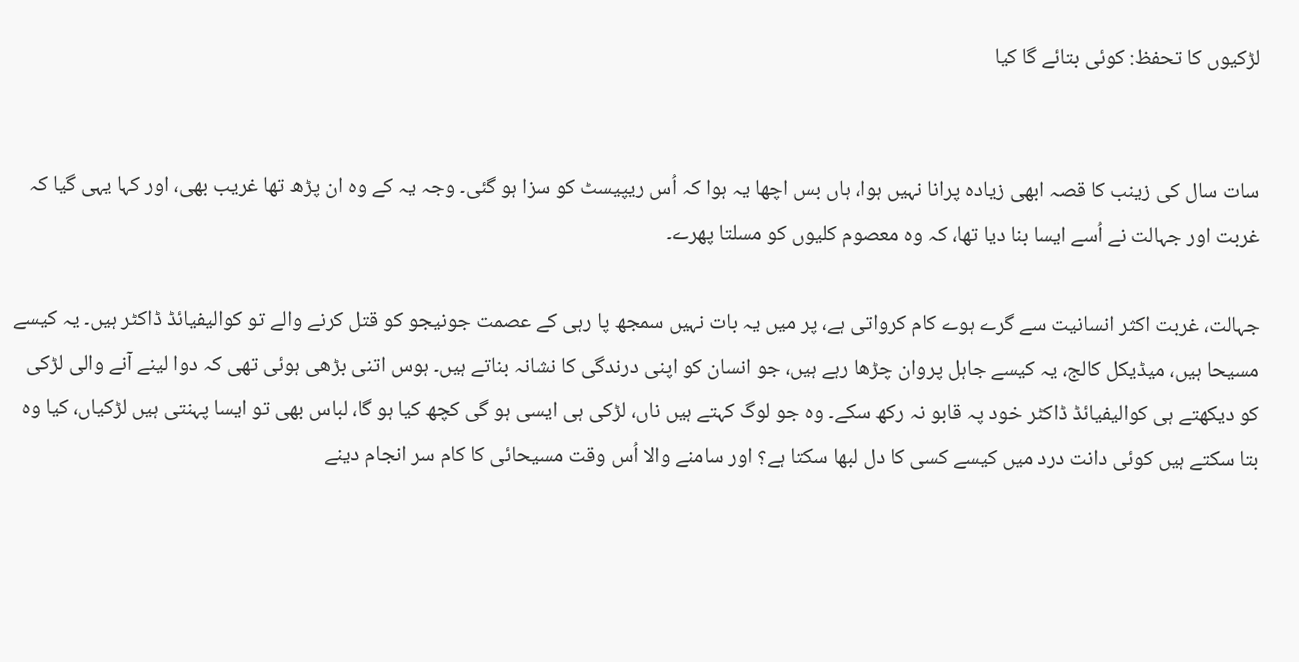لڑکیوں کا تحفظ: کوئی بتائے گا کیا


سات سال کی زینب کا قصہ ابھی زیادہ پرانا نہیں ہوا، ہاں بس اچھا یہ ہوا کہ اُس ریپیسٹ کو سزا ہو گئی۔ وجہ یہ کے وہ ان پڑھ تھا غریب بھی، اور کہا یہی گیا کہ غربت اور جہالت نے اُسے ایسا بنا دیا تھا، کہ وہ معصوم کلیوں کو مسلتا پھرے۔

جہالت، غربت اکثر انسانیت سے گرے ہوے کام کرواتی ہے، پر میں یہ بات نہیں سمجھ پا رہی کے عصمت جونیجو کو قتل کرنے والے تو کوالیفیائڈ ڈاکٹر ہیں۔ یہ کیسے مسیحا ہیں، میڈیکل کالج، یہ کیسے جاہل پروان چڑھا رہے ہیں، جو انسان کو اپنی درندگی کا نشانہ بناتے ہیں۔ ہوس اتنی بڑھی ہوئی تھی کہ دوا لینے آنے والی لڑکی کو دیکھتے ہی کوالیفیائڈ ڈاکٹر خود پہ قابو نہ رکھ سکے۔ وہ جو لوگ کہتے ہیں ناں، لڑکی ہی ایسی ہو گی کچھ کیا ہو گا، لباس بھی تو ایسا پہنتی ہیں لڑکیاں، کیا وہ بتا سکتے ہیں کوئی دانت درد میں کیسے کسی کا دل لبھا سکتا ہے؟ اور سامنے والا اُس وقت مسیحائی کا کام سر انجام دینے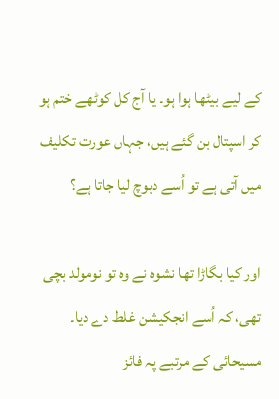کے لیے بیٹھا ہوا ہو۔ یا آج کل کوٹھے ختم ہو کر اسپتال بن گئے ہیں، جہاں عورت تکلیف میں آتی ہے تو اُسے دبوچ لیا جاتا ہے؟

اور کیا بگاڑا تھا نشوہ نے وہ تو نومولد بچی تھی، کہ اُسے انجکیشن غلط دے دیا۔ مسیحائی کے مرتبے پہ فائز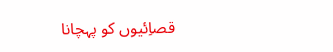قصاِئیوں کو پہچانا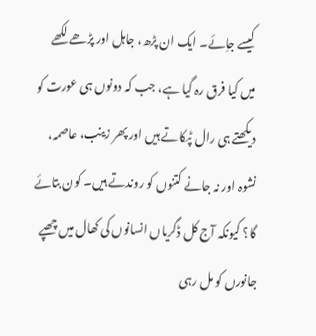کیسے جاِئے۔ ایک ان پڑھ، جاہل اور پڑھے لکھے میں کیا فرق رہ گیا ہے، جب کہ دونوں ہی عورت کو دیکھتے ہی رال ٹپکاتے ہیں اور پھر زینب، عاصمہ، نشوہ اور نہ جانے کتنوں کو روندتے ہیں۔ کون بتائے گا؟ کیونکہ آج کل ڈگریاں انسانوں کی کھال میں چھپے جانورں کو مل رہی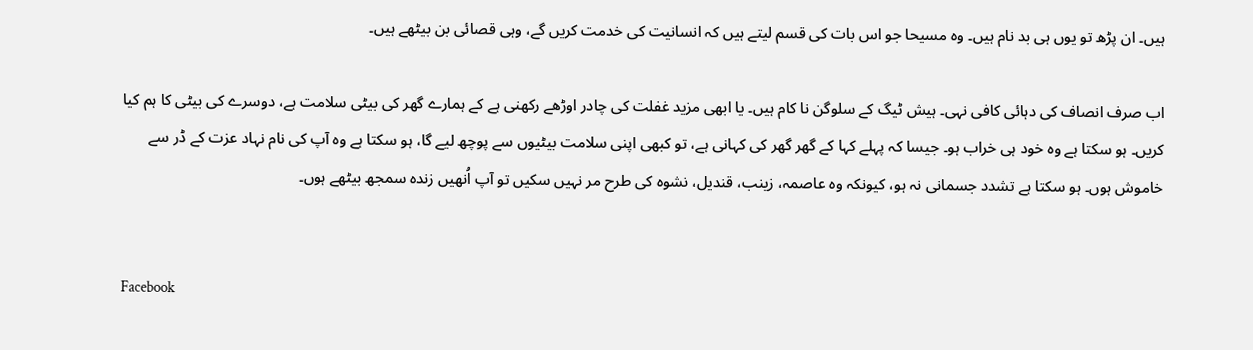ہیں۔ ان پڑھ تو یوں ہی بد نام ہیں۔ وہ مسیحا جو اس بات کی قسم لیتے ہیں کہ انسانیت کی خدمت کریں گے، وہی قصائی بن بیٹھے ہیں۔

اب صرف انصاف کی دہائی کافی نہی۔ ہیش ٹیگ کے سلوگن نا کام ہیں۔ یا ابھی مزید غفلت کی چادر اوڑھے رکھنی ہے کے ہمارے گھر کی بیٹی سلامت ہے، دوسرے کی بیٹی کا ہم کیا کریں۔ ہو سکتا ہے وہ خود ہی خراب ہو۔ جیسا کہ پہلے کہا کے گھر گھر کی کہانی ہے، تو کبھی اپنی سلامت بیٹیوں سے پوچھ لیے گا، ہو سکتا ہے وہ آپ کی نام نہاد عزت کے ڈر سے خاموش ہوں۔ ہو سکتا ہے تشدد جسمانی نہ ہو، کیونکہ وہ عاصمہ، زینب، قندیل، نشوہ کی طرح مر نہیں سکیں تو آپ اُنھیں زندہ سمجھ بیٹھے ہوں۔


Facebook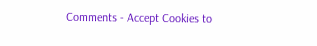Comments - Accept Cookies to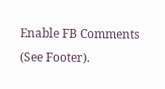Enable FB Comments (See Footer).